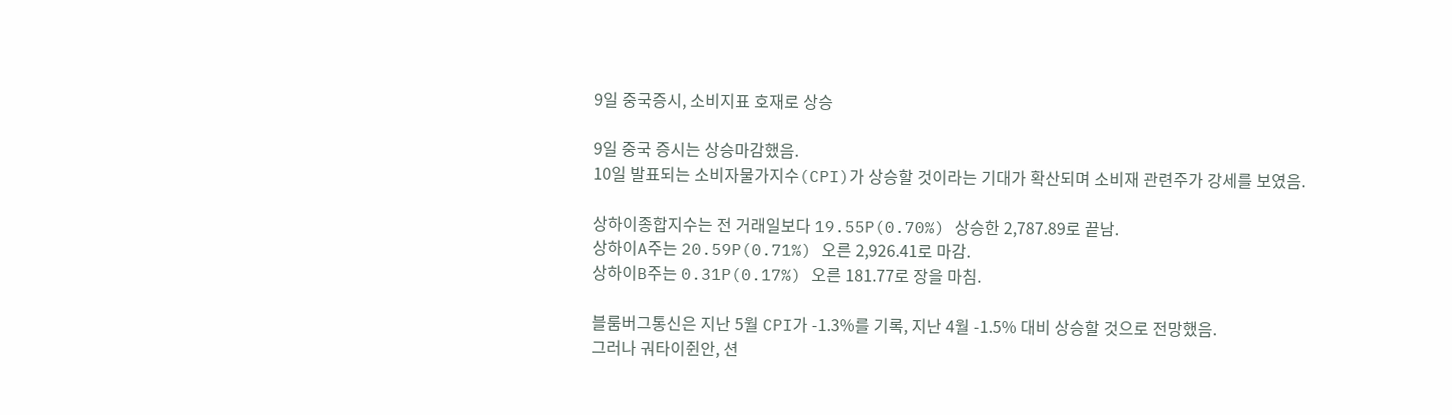9일 중국증시, 소비지표 호재로 상승

9일 중국 증시는 상승마감했음.
10일 발표되는 소비자물가지수(CPI)가 상승할 것이라는 기대가 확산되며 소비재 관련주가 강세를 보였음.

상하이종합지수는 전 거래일보다 19.55P(0.70%) 상승한 2,787.89로 끝남.
상하이A주는 20.59P(0.71%) 오른 2,926.41로 마감.
상하이B주는 0.31P(0.17%) 오른 181.77로 장을 마침.

블룸버그통신은 지난 5월 CPI가 -1.3%를 기록, 지난 4월 -1.5% 대비 상승할 것으로 전망했음.
그러나 궈타이쥔안, 션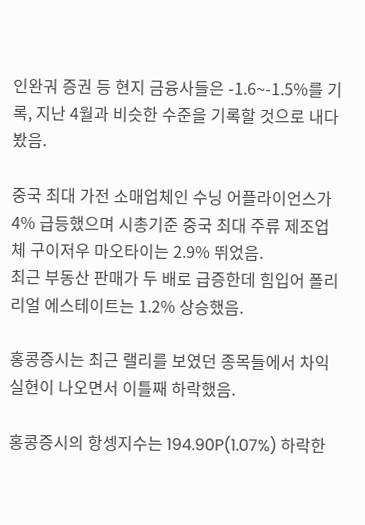인완궈 증권 등 현지 금융사들은 -1.6~-1.5%를 기록, 지난 4월과 비슷한 수준을 기록할 것으로 내다봤음.

중국 최대 가전 소매업체인 수닝 어플라이언스가 4% 급등했으며 시총기준 중국 최대 주류 제조업체 구이저우 마오타이는 2.9% 뛰었음.
최근 부동산 판매가 두 배로 급증한데 힘입어 폴리 리얼 에스테이트는 1.2% 상승했음.

홍콩증시는 최근 랠리를 보였던 종목들에서 차익실현이 나오면서 이틀째 하락했음.

홍콩증시의 항셍지수는 194.90P(1.07%) 하락한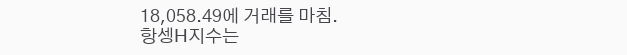18,058.49에 거래를 마침.
항셍H지수는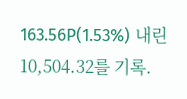163.56P(1.53%) 내린 10,504.32를 기록.